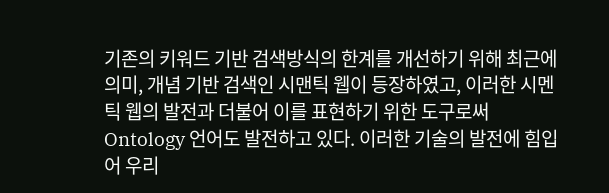기존의 키워드 기반 검색방식의 한계를 개선하기 위해 최근에 의미, 개념 기반 검색인 시맨틱 웹이 등장하였고, 이러한 시멘틱 웹의 발전과 더불어 이를 표현하기 위한 도구로써 Ontology 언어도 발전하고 있다. 이러한 기술의 발전에 힘입어 우리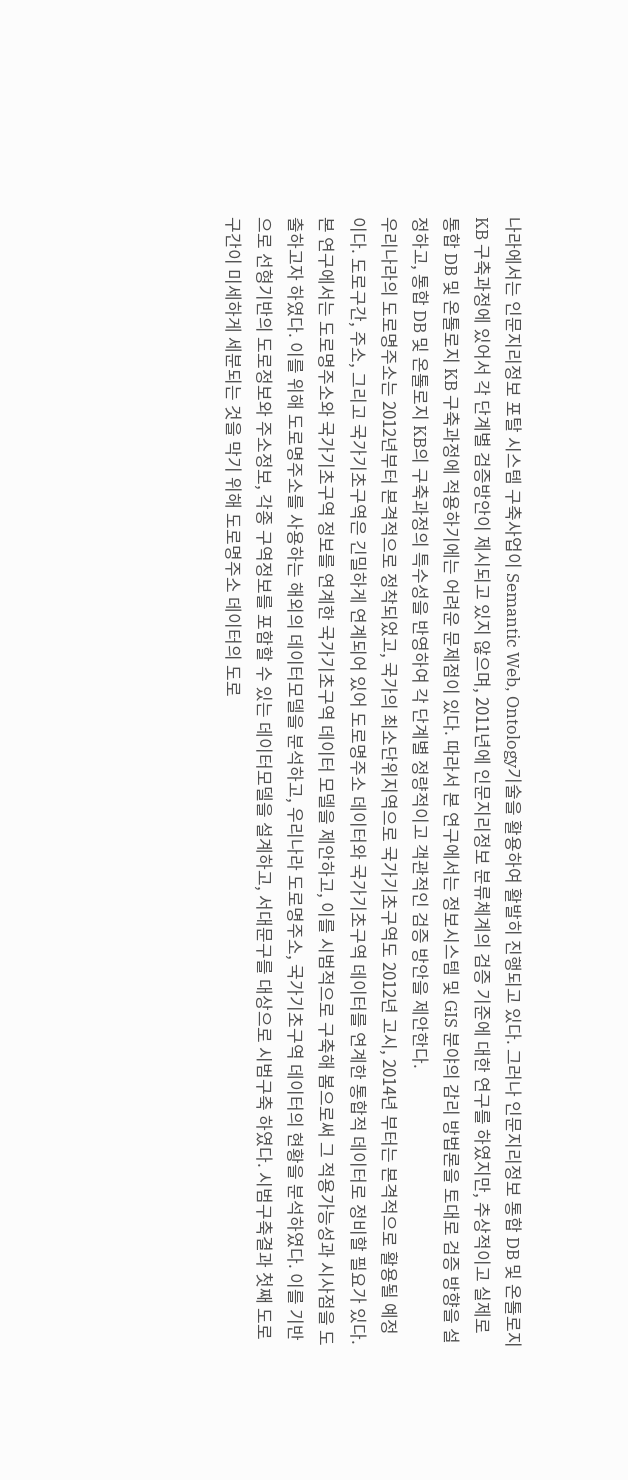나라에서는 인문지리정보 포탈 시스템 구축사업이 Semantic Web, Ontology기술을 활용하여 활발히 진행되고 있다. 그러나 인문지리정보 통합 DB 및 온톨로지 KB 구축과정에 있어서 각 단계별 검증방안이 제시되고 있지 않으며, 2011년에 인문지리정보 분류체계의 검증 기준에 대한 연구를 하였지만, 추상적이고 실제로 통합 DB 및 온톨로지 KB 구축과정에 적용하기에는 어려운 문제점이 있다. 따라서 본 연구에서는 정보시스템 및 GIS 분야의 감리 방법론을 토대로 검증 방향을 설정하고, 통합 DB 및 온톨로지 KB의 구축과정의 특수성을 반영하여 각 단계별 정량적이고 객관적인 검증 방안을 제안한다.
우리나라의 도로명주소는 2012년부터 본격적으로 정착되었고, 국가의 최소단위지역으로 국가기초구역도 2012년 고시, 2014년 부터는 본격적으로 활용될 예정이다. 도로구간, 주소, 그리고 국가기초구역은 긴밀하게 연계되어 있어 도로명주소 데이터와 국가기초구역 데이터를 연계한 통합적 데이터로 정비할 필요가 있다. 본 연구에서는 도로명주소와 국가기초구역 정보를 연계한 국가기초구역 데이터 모델을 제안하고, 이를 시범적으로 구축해 봄으로써 그 적용가능성과 시사점을 도출하고자 하였다. 이를 위해 도로명주소를 사용하는 해외의 데이터모델을 분석하고, 우리나라 도로명주소, 국가기초구역 데이터의 현황을 분석하였다. 이를 기반으로 선형기반의 도로정보와 주소정보, 각종 구역정보를 포함할 수 있는 데이터모델을 설계하고, 서대문구를 대상으로 시범구축 하였다. 시범구축결과 첫째 도로구간이 미세하게 세분되는 것을 막기 위해 도로명주소 데이터의 도로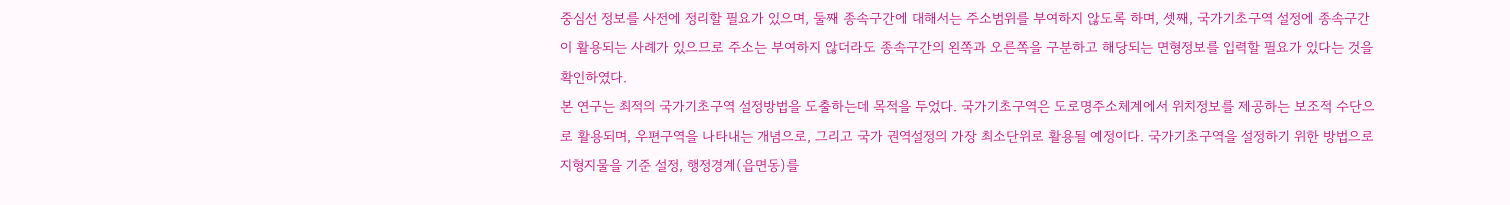중심선 정보를 사전에 정리할 필요가 있으며, 둘째 종속구간에 대해서는 주소범위를 부여하지 않도록 하며, 셋째, 국가기초구역 설정에 종속구간이 활용되는 사례가 있으므로 주소는 부여하지 않더라도 종속구간의 왼쪽과 오른쪽을 구분하고 해당되는 면형정보를 입력할 필요가 있다는 것을 확인하였다.
본 연구는 최적의 국가기초구역 설정방법을 도출하는데 목적을 두었다. 국가기초구역은 도로명주소체계에서 위치정보를 제공하는 보조적 수단으로 활용되며, 우편구역을 나타내는 개념으로, 그리고 국가 권역설정의 가장 최소단위로 활용될 예정이다. 국가기초구역을 설정하기 위한 방법으로 지형지물을 기준 설정, 행정경계(읍면동)를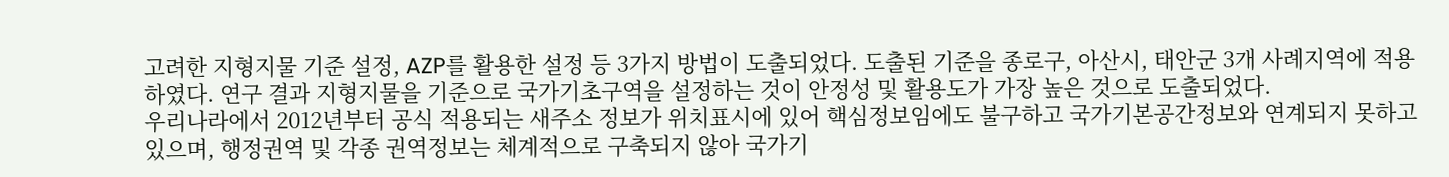고려한 지형지물 기준 설정, AZP를 활용한 설정 등 3가지 방법이 도출되었다. 도출된 기준을 종로구, 아산시, 태안군 3개 사례지역에 적용하였다. 연구 결과 지형지물을 기준으로 국가기초구역을 설정하는 것이 안정성 및 활용도가 가장 높은 것으로 도출되었다.
우리나라에서 2012년부터 공식 적용되는 새주소 정보가 위치표시에 있어 핵심정보임에도 불구하고 국가기본공간정보와 연계되지 못하고 있으며, 행정권역 및 각종 권역정보는 체계적으로 구축되지 않아 국가기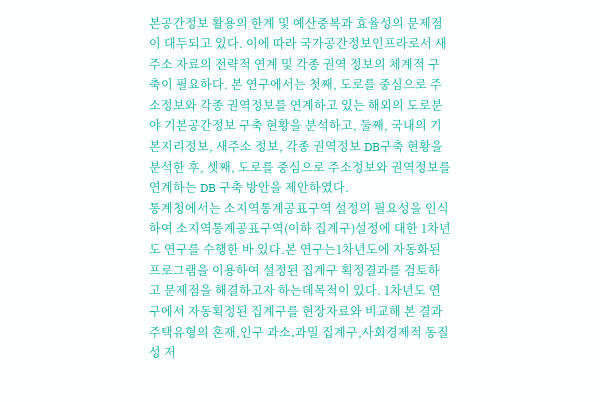본공간정보 활용의 한계 및 예산중복과 효율성의 문제점이 대두되고 있다. 이에 따라 국가공간정보인프라로서 새주소 자료의 전략적 연계 및 각종 권역 정보의 체계적 구축이 필요하다. 본 연구에서는 첫째, 도로를 중심으로 주소정보와 각종 권역정보를 연계하고 있는 해외의 도로분야 기본공간정보 구축 현황을 분석하고, 둘째, 국내의 기본지리정보, 새주소 정보, 각종 권역정보 DB구축 현황을 분석한 후, 셋째, 도로를 중심으로 주소정보와 권역정보를 연계하는 DB 구축 방안을 제안하였다.
통계청에서는 소지역통계공표구역 설정의 필요성을 인식하여 소지역통계공표구역(이하 집계구)설정에 대한 1차년도 연구를 수행한 바 있다.본 연구는1차년도에 자동화된 프로그램을 이용하여 설정된 집계구 획정결과를 검토하고 문제점을 해결하고자 하는데목적이 있다. 1차년도 연구에서 자동획정된 집계구를 현장자료와 비교해 본 결과 주택유형의 혼재,인구 과소․과밀 집계구,사회경제적 동질성 저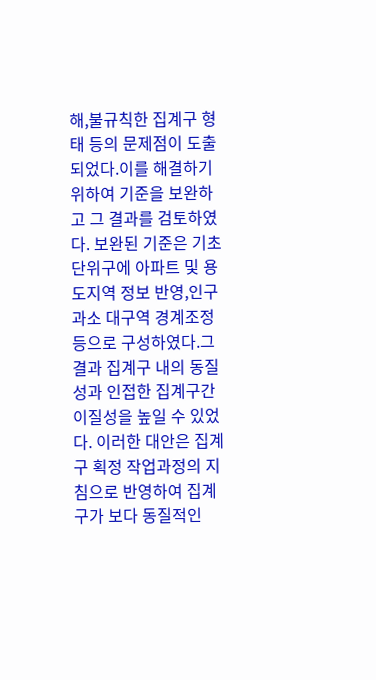해,불규칙한 집계구 형태 등의 문제점이 도출되었다.이를 해결하기 위하여 기준을 보완하고 그 결과를 검토하였다. 보완된 기준은 기초단위구에 아파트 및 용도지역 정보 반영,인구 과소 대구역 경계조정 등으로 구성하였다.그 결과 집계구 내의 동질성과 인접한 집계구간 이질성을 높일 수 있었다. 이러한 대안은 집계구 획정 작업과정의 지침으로 반영하여 집계구가 보다 동질적인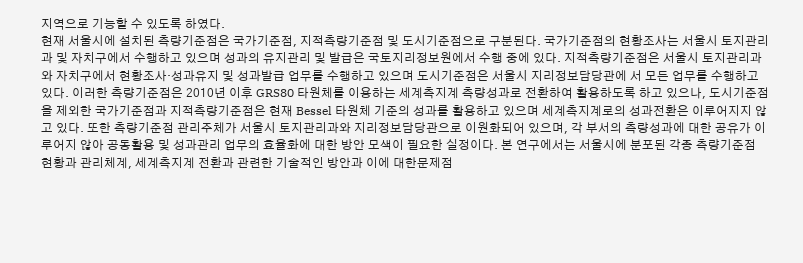지역으로 기능할 수 있도록 하였다.
현재 서울시에 설치된 측량기준점은 국가기준점, 지적측량기준점 및 도시기준점으로 구분된다. 국가기준점의 현황조사는 서울시 토지관리과 및 자치구에서 수행하고 있으며 성과의 유지관리 및 발급은 국토지리정보원에서 수행 중에 있다. 지적측량기준점은 서울시 토지관리과와 자치구에서 현황조사·성과유지 및 성과발급 업무를 수행하고 있으며 도시기준점은 서울시 지리정보담당관에 서 모든 업무를 수행하고 있다. 이러한 측량기준점은 2010년 이후 GRS80 타원체를 이용하는 세계측지계 측량성과로 전환하여 활용하도록 하고 있으나, 도시기준점을 제외한 국가기준점과 지적측량기준점은 현재 Bessel 타원체 기준의 성과를 활용하고 있으며 세계측지계로의 성과전환은 이루어지지 않고 있다. 또한 측량기준점 관리주체가 서울시 토지관리과와 지리정보담당관으로 이원화되어 있으며, 각 부서의 측량성과에 대한 공유가 이루어지 않아 공동활용 및 성과관리 업무의 효율화에 대한 방안 모색이 필요한 실정이다. 본 연구에서는 서울시에 분포된 각종 측량기준점 현황과 관리체계, 세계측지계 전환과 관련한 기술적인 방안과 이에 대한문제점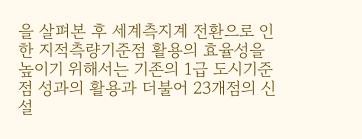을 살펴본 후 세계측지계 전환으로 인한 지적측량기준점 활용의 효율성을 높이기 위해서는 기존의 1급 도시기준점 성과의 활용과 더불어 23개점의 신설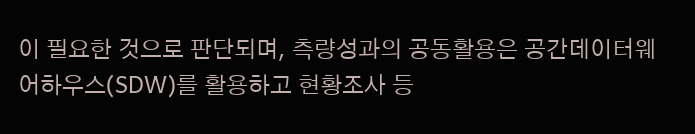이 필요한 것으로 판단되며, 측량성과의 공동활용은 공간데이터웨어하우스(SDW)를 활용하고 현황조사 등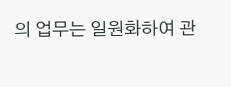의 업무는 일원화하여 관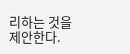리하는 것을 제안한다.